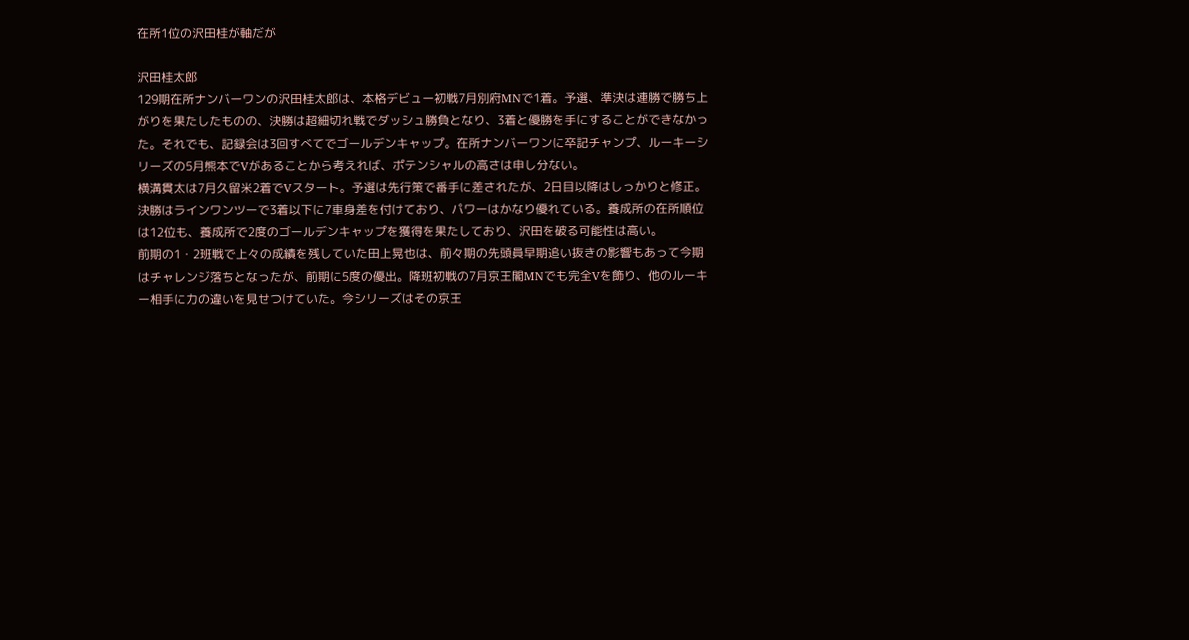在所1位の沢田桂が軸だが

沢田桂太郎
129期在所ナンバーワンの沢田桂太郎は、本格デビュー初戦7月別府MNで1着。予選、準決は連勝で勝ち上がりを果たしたものの、決勝は超細切れ戦でダッシュ勝負となり、3着と優勝を手にすることができなかった。それでも、記録会は3回すべてでゴールデンキャップ。在所ナンバーワンに卒記チャンプ、ルーキーシリーズの5月熊本でVがあることから考えれば、ポテンシャルの高さは申し分ない。
横溝貫太は7月久留米2着でVスタート。予選は先行策で番手に差されたが、2日目以降はしっかりと修正。決勝はラインワンツーで3着以下に7車身差を付けており、パワーはかなり優れている。養成所の在所順位は12位も、養成所で2度のゴールデンキャップを獲得を果たしており、沢田を破る可能性は高い。
前期の1・2班戦で上々の成績を残していた田上晃也は、前々期の先頭員早期追い抜きの影響もあって今期はチャレンジ落ちとなったが、前期に5度の優出。降班初戦の7月京王閣MNでも完全Vを飾り、他のルーキー相手に力の違いを見せつけていた。今シリーズはその京王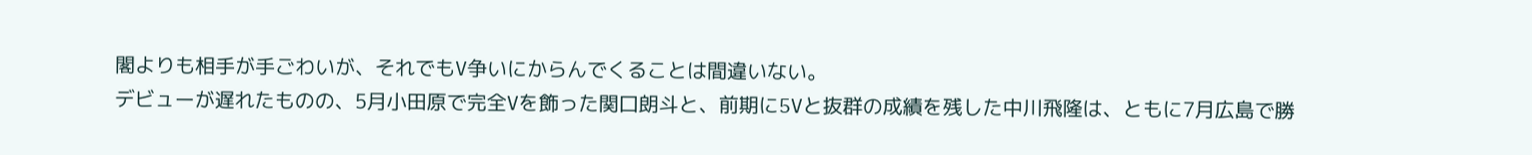閣よりも相手が手ごわいが、それでもV争いにからんでくることは間違いない。
デビューが遅れたものの、5月小田原で完全Vを飾った関口朗斗と、前期に5Vと抜群の成績を残した中川飛隆は、ともに7月広島で勝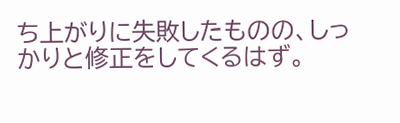ち上がりに失敗したものの、しっかりと修正をしてくるはず。